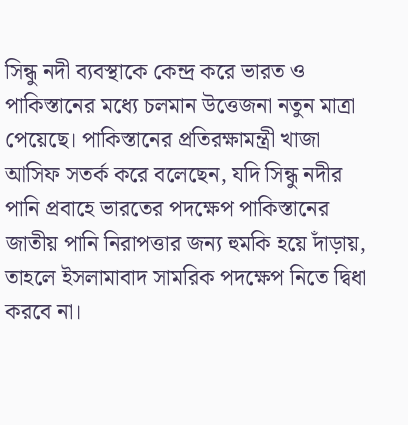সিন্ধু নদী ব্যবস্থাকে কেন্দ্র করে ভারত ও পাকিস্তানের মধ্যে চলমান উত্তেজনা নতুন মাত্রা পেয়েছে। পাকিস্তানের প্রতিরক্ষামন্ত্রী খাজা আসিফ সতর্ক করে বলেছেন, যদি সিন্ধু নদীর পানি প্রবাহে ভারতের পদক্ষেপ পাকিস্তানের জাতীয় পানি নিরাপত্তার জন্য হুমকি হয়ে দাঁড়ায়, তাহলে ইসলামাবাদ সামরিক পদক্ষেপ নিতে দ্বিধা করবে না।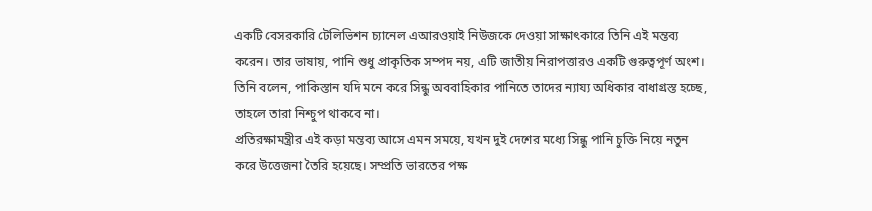একটি বেসরকারি টেলিভিশন চ্যানেল এআরওয়াই নিউজকে দেওয়া সাক্ষাৎকারে তিনি এই মন্তব্য করেন। তার ভাষায়, পানি শুধু প্রাকৃতিক সম্পদ নয়, এটি জাতীয় নিরাপত্তারও একটি গুরুত্বপূর্ণ অংশ। তিনি বলেন, পাকিস্তান যদি মনে করে সিন্ধু অববাহিকার পানিতে তাদের ন্যায্য অধিকার বাধাগ্রস্ত হচ্ছে, তাহলে তারা নিশ্চুপ থাকবে না।
প্রতিরক্ষামন্ত্রীর এই কড়া মন্তব্য আসে এমন সময়ে, যখন দুই দেশের মধ্যে সিন্ধু পানি চুক্তি নিয়ে নতুন করে উত্তেজনা তৈরি হয়েছে। সম্প্রতি ভারতের পক্ষ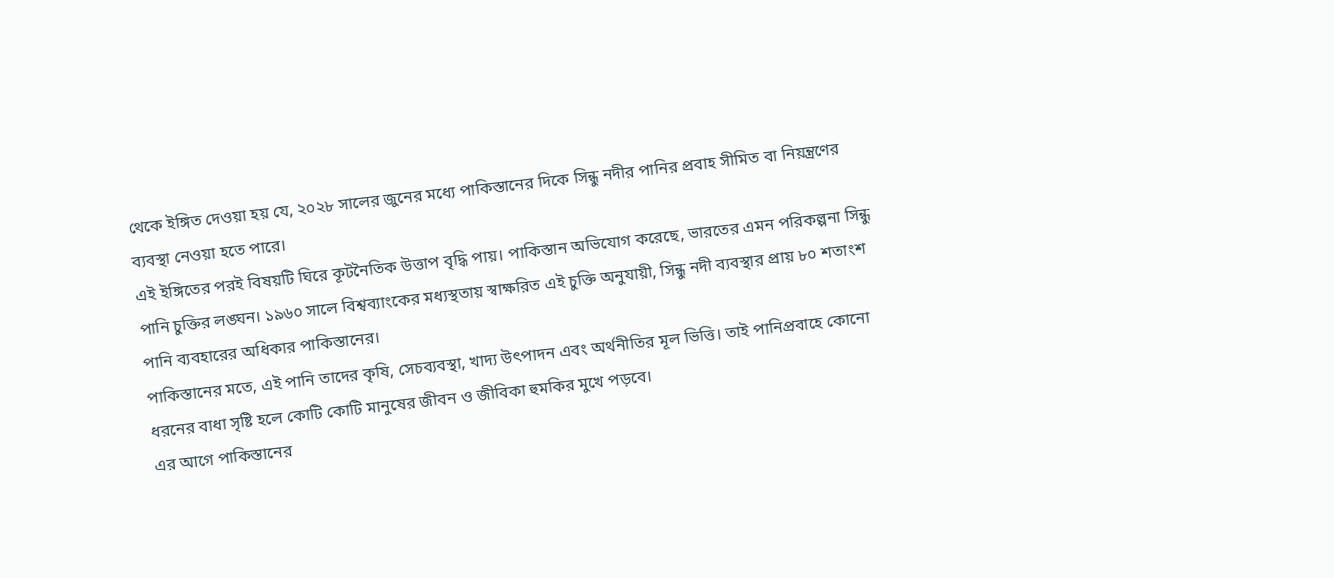থেকে ইঙ্গিত দেওয়া হয় যে, ২০২৮ সালের জুনের মধ্যে পাকিস্তানের দিকে সিন্ধু নদীর পানির প্রবাহ সীমিত বা নিয়ন্ত্রণের ব্যবস্থা নেওয়া হতে পারে।
এই ইঙ্গিতের পরই বিষয়টি ঘিরে কূটনৈতিক উত্তাপ বৃদ্ধি পায়। পাকিস্তান অভিযোগ করেছে, ভারতের এমন পরিকল্পনা সিন্ধু পানি চুক্তির লঙ্ঘন। ১৯৬০ সালে বিশ্বব্যাংকের মধ্যস্থতায় স্বাক্ষরিত এই চুক্তি অনুযায়ী, সিন্ধু নদী ব্যবস্থার প্রায় ৮০ শতাংশ পানি ব্যবহারের অধিকার পাকিস্তানের।
পাকিস্তানের মতে, এই পানি তাদের কৃষি, সেচব্যবস্থা, খাদ্য উৎপাদন এবং অর্থনীতির মূল ভিত্তি। তাই পানিপ্রবাহে কোনো ধরনের বাধা সৃষ্টি হলে কোটি কোটি মানুষের জীবন ও জীবিকা হুমকির মুখে পড়বে।
এর আগে পাকিস্তানের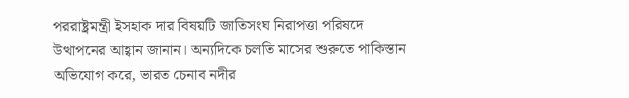পররাষ্ট্রমন্ত্রী ইসহাক দার বিষয়টি জাতিসংঘ নিরাপত্তা পরিষদে উত্থাপনের আহ্বান জানান। অন্যদিকে চলতি মাসের শুরুতে পাকিস্তান অভিযোগ করে, ভারত চেনাব নদীর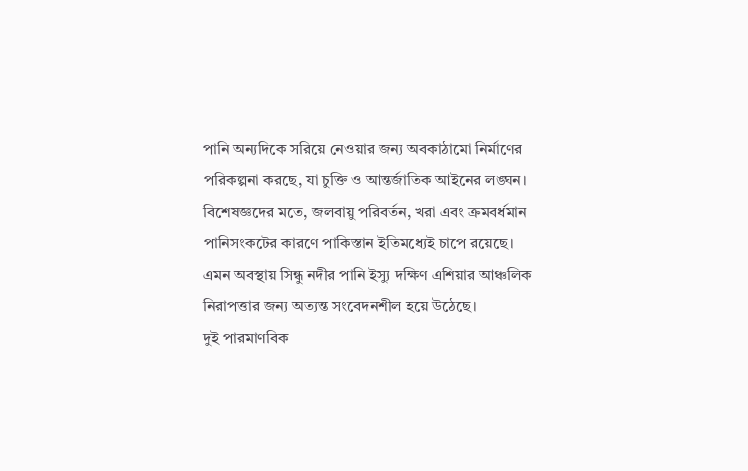পানি অন্যদিকে সরিয়ে নেওয়ার জন্য অবকাঠামো নির্মাণের পরিকল্পনা করছে, যা চুক্তি ও আন্তর্জাতিক আইনের লঙ্ঘন।
বিশেষজ্ঞদের মতে, জলবায়ু পরিবর্তন, খরা এবং ক্রমবর্ধমান পানিসংকটের কারণে পাকিস্তান ইতিমধ্যেই চাপে রয়েছে। এমন অবস্থায় সিন্ধু নদীর পানি ইস্যু দক্ষিণ এশিয়ার আঞ্চলিক নিরাপত্তার জন্য অত্যন্ত সংবেদনশীল হয়ে উঠেছে।
দুই পারমাণবিক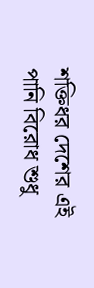শক্তিধর দেশের এই পানি বিরোধ শুধু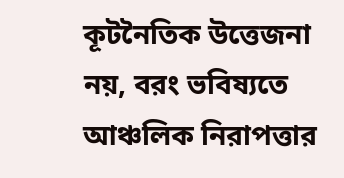কূটনৈতিক উত্তেজনা নয়, বরং ভবিষ্যতে আঞ্চলিক নিরাপত্তার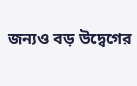জন্যও বড় উদ্বেগের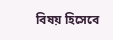বিষয় হিসেবে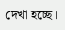দেখা হচ্ছে।